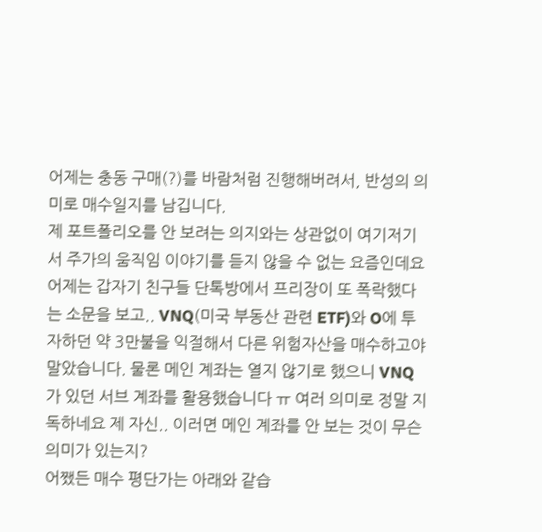어제는 충동 구매(?)를 바람처럼 진행해버려서, 반성의 의미로 매수일지를 남깁니다.
제 포트폴리오를 안 보려는 의지와는 상관없이 여기저기서 주가의 움직임 이야기를 듣지 않을 수 없는 요즘인데요
어제는 갑자기 친구들 단톡방에서 프리장이 또 폭락했다는 소문을 보고.. VNQ(미국 부동산 관련 ETF)와 O에 투자하던 약 3만불을 익절해서 다른 위험자산을 매수하고야 말았습니다. 물론 메인 계좌는 열지 않기로 했으니 VNQ가 있던 서브 계좌를 활용했습니다 ㅠ 여러 의미로 정말 지독하네요 제 자신.. 이러면 메인 계좌를 안 보는 것이 무슨 의미가 있는지?
어쨌든 매수 평단가는 아래와 같습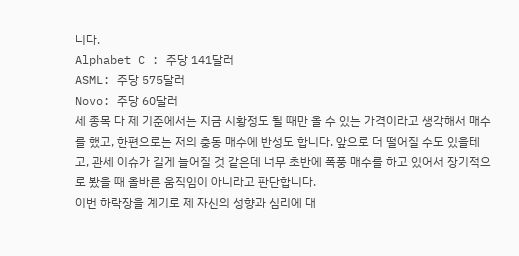니다.
Alphabet C : 주당 141달러
ASML: 주당 575달러
Novo: 주당 60달러
세 종목 다 제 기준에서는 지금 시황정도 될 때만 올 수 있는 가격이라고 생각해서 매수를 했고, 한편으로는 저의 충동 매수에 반성도 합니다. 앞으로 더 떨어질 수도 있을테고, 관세 이슈가 길게 늘어질 것 같은데 너무 초반에 폭풍 매수를 하고 있어서 장기적으로 봤을 때 올바른 움직임이 아니라고 판단합니다.
이번 하락장을 계기로 제 자신의 성향과 심리에 대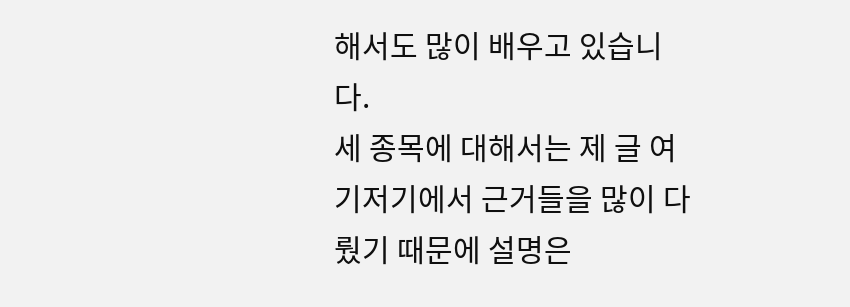해서도 많이 배우고 있습니다.
세 종목에 대해서는 제 글 여기저기에서 근거들을 많이 다뤘기 때문에 설명은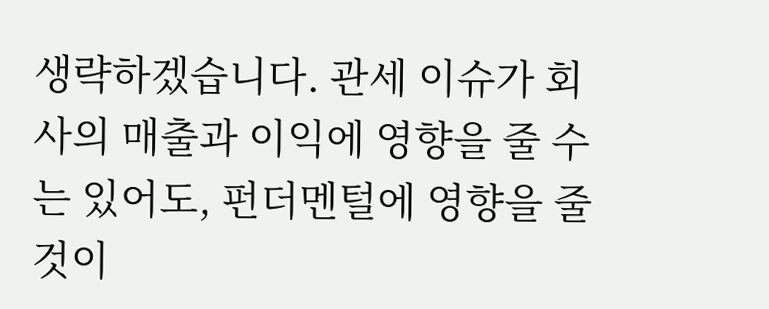생략하겠습니다. 관세 이슈가 회사의 매출과 이익에 영향을 줄 수는 있어도, 펀더멘털에 영향을 줄 것이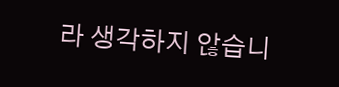라 생각하지 않습니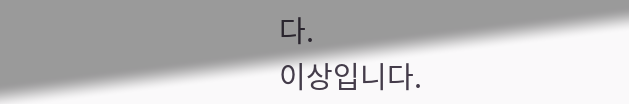다.
이상입니다.